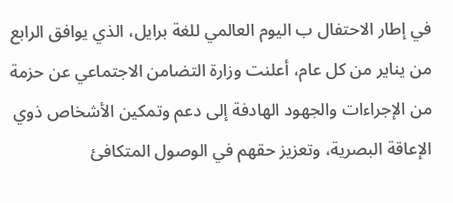في إطار الاحتفال ب اليوم العالمي للغة برايل، الذي يوافق الرابع من يناير من كل عام، أعلنت وزارة التضامن الاجتماعي عن حزمة من الإجراءات والجهود الهادفة إلى دعم وتمكين الأشخاص ذوي الإعاقة البصرية، وتعزيز حقهم في الوصول المتكافئ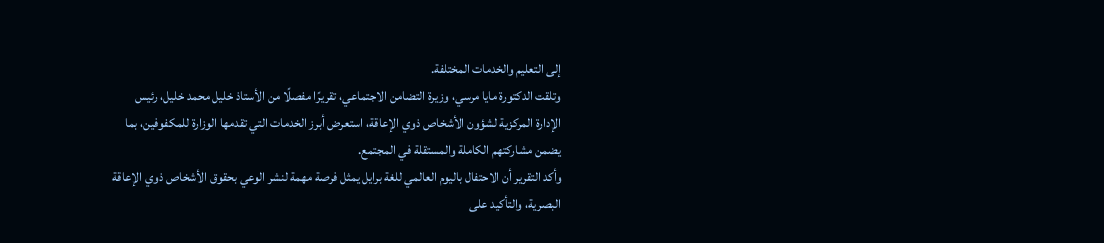إلى التعليم والخدمات المختلفة.
وتلقت الدكتورة مايا مرسي، وزيرة التضامن الاجتماعي، تقريرًا مفصلًا من الأستاذ خليل محمد خليل، رئيس الإدارة المركزية لشؤون الأشخاص ذوي الإعاقة، استعرض أبرز الخدمات التي تقدمها الوزارة للمكفوفين، بما يضمن مشاركتهم الكاملة والمستقلة في المجتمع.
وأكد التقرير أن الاحتفال باليوم العالمي للغة برايل يمثل فرصة مهمة لنشر الوعي بحقوق الأشخاص ذوي الإعاقة البصرية، والتأكيد على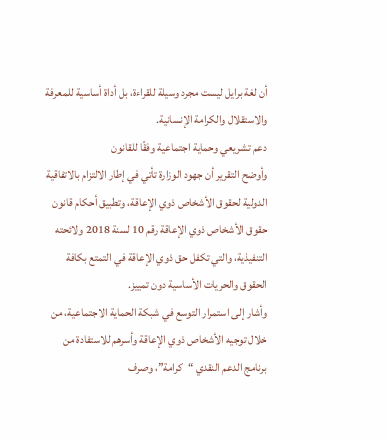أن لغة برايل ليست مجرد وسيلة للقراءة، بل أداة أساسية للمعرفة والاستقلال والكرامة الإنسانية.
دعم تشريعي وحماية اجتماعية وفقًا للقانون
وأوضح التقرير أن جهود الوزارة تأتي في إطار الالتزام بالاتفاقية الدولية لحقوق الأشخاص ذوي الإعاقة، وتطبيق أحكام قانون حقوق الأشخاص ذوي الإعاقة رقم 10 لسنة 2018 ولائحته التنفيذية، والتي تكفل حق ذوي الإعاقة في التمتع بكافة الحقوق والحريات الأساسية دون تمييز.
وأشار إلى استمرار التوسع في شبكة الحماية الاجتماعية، من خلال توجيه الأشخاص ذوي الإعاقة وأسرهم للاستفادة من برنامج الدعم النقدي “كرامة”، وصرف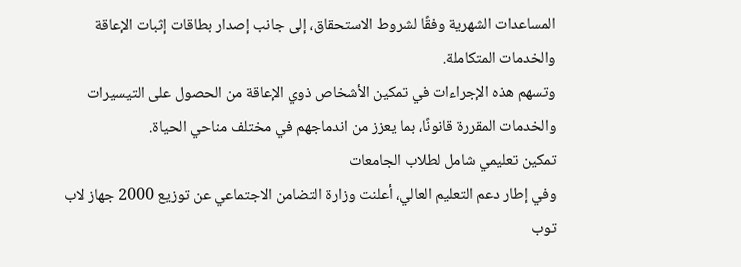المساعدات الشهرية وفقًا لشروط الاستحقاق، إلى جانب إصدار بطاقات إثبات الإعاقة والخدمات المتكاملة.
وتسهم هذه الإجراءات في تمكين الأشخاص ذوي الإعاقة من الحصول على التيسيرات والخدمات المقررة قانونًا، بما يعزز من اندماجهم في مختلف مناحي الحياة.
تمكين تعليمي شامل لطلاب الجامعات
وفي إطار دعم التعليم العالي، أعلنت وزارة التضامن الاجتماعي عن توزيع 2000 جهاز لاب توب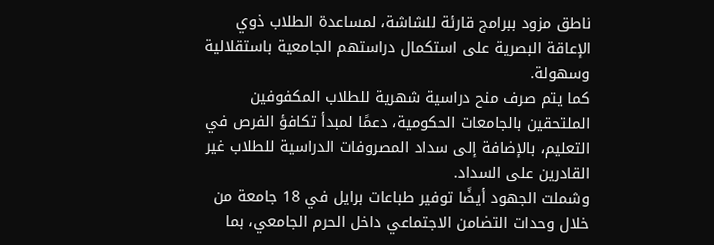ناطق مزود ببرامج قارئة للشاشة، لمساعدة الطلاب ذوي الإعاقة البصرية على استكمال دراستهم الجامعية باستقلالية وسهولة.
كما يتم صرف منح دراسية شهرية للطلاب المكفوفين الملتحقين بالجامعات الحكومية، دعمًا لمبدأ تكافؤ الفرص في التعليم، بالإضافة إلى سداد المصروفات الدراسية للطلاب غير القادرين على السداد.
وشملت الجهود أيضًا توفير طباعات برايل في 18 جامعة من خلال وحدات التضامن الاجتماعي داخل الحرم الجامعي، بما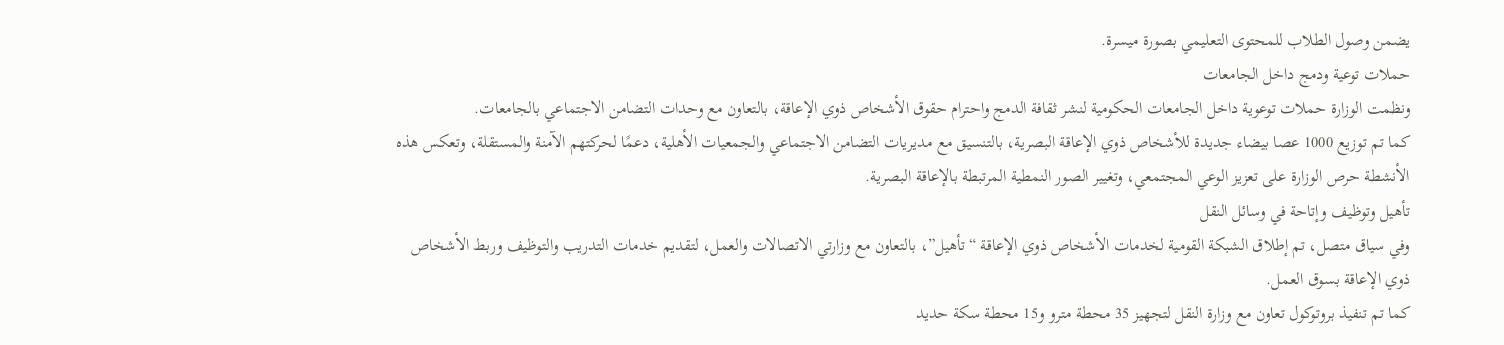يضمن وصول الطلاب للمحتوى التعليمي بصورة ميسرة.
حملات توعية ودمج داخل الجامعات
ونظمت الوزارة حملات توعوية داخل الجامعات الحكومية لنشر ثقافة الدمج واحترام حقوق الأشخاص ذوي الإعاقة، بالتعاون مع وحدات التضامن الاجتماعي بالجامعات.
كما تم توزيع 1000 عصا بيضاء جديدة للأشخاص ذوي الإعاقة البصرية، بالتنسيق مع مديريات التضامن الاجتماعي والجمعيات الأهلية، دعمًا لحركتهم الآمنة والمستقلة، وتعكس هذه الأنشطة حرص الوزارة على تعزيز الوعي المجتمعي، وتغيير الصور النمطية المرتبطة بالإعاقة البصرية.
تأهيل وتوظيف وإتاحة في وسائل النقل
وفي سياق متصل، تم إطلاق الشبكة القومية لخدمات الأشخاص ذوي الإعاقة “تأهيل”، بالتعاون مع وزارتي الاتصالات والعمل، لتقديم خدمات التدريب والتوظيف وربط الأشخاص ذوي الإعاقة بسوق العمل.
كما تم تنفيذ بروتوكول تعاون مع وزارة النقل لتجهيز 35 محطة مترو و15 محطة سكة حديد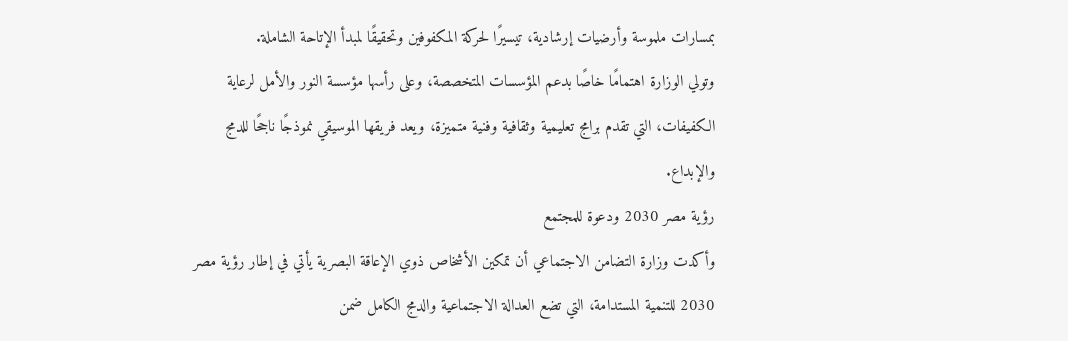بمسارات ملموسة وأرضيات إرشادية، تيسيرًا لحركة المكفوفين وتحقيقًا لمبدأ الإتاحة الشاملة.
وتولي الوزارة اهتمامًا خاصًا بدعم المؤسسات المتخصصة، وعلى رأسها مؤسسة النور والأمل لرعاية الكفيفات، التي تقدم برامج تعليمية وثقافية وفنية متميزة، ويعد فريقها الموسيقي نموذجًا ناجحًا للدمج والإبداع.
رؤية مصر 2030 ودعوة للمجتمع
وأكدت وزارة التضامن الاجتماعي أن تمكين الأشخاص ذوي الإعاقة البصرية يأتي في إطار رؤية مصر 2030 للتنمية المستدامة، التي تضع العدالة الاجتماعية والدمج الكامل ضمن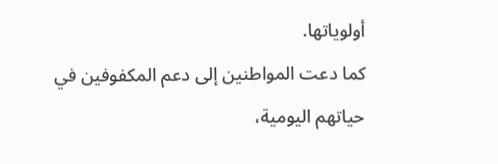أولوياتها.
كما دعت المواطنين إلى دعم المكفوفين في حياتهم اليومية،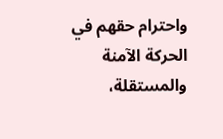واحترام حقهم في الحركة الآمنة والمستقلة،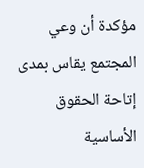مؤكدة أن وعي المجتمع يقاس بمدى إتاحة الحقوق الأساسية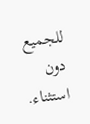للجميع دون استثناء.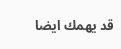قد يهمك ايضا